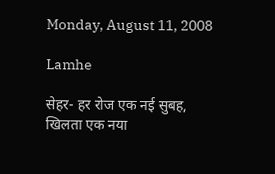Monday, August 11, 2008

Lamhe

सेहर- हर रोज एक नई सुबह,
खिलता एक नया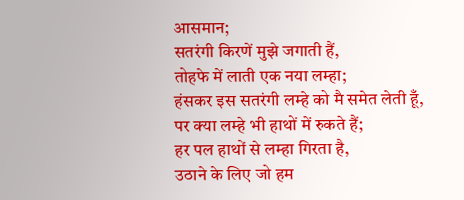आसमान;
सतरंगी किरणें मुझे जगाती हैं,
तोहफे में लाती एक नया लम्हा;
हंसकर इस सतरंगी लम्हे को मै समेत लेती हूँ,
पर क्या लम्हे भी हाथों में रुकते हैं;
हर पल हाथों से लम्हा गिरता है,
उठाने के लिए जो हम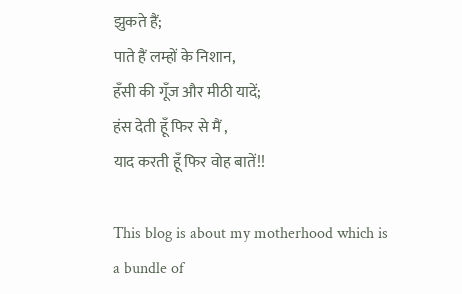झुकते हैं;
पाते हैं लम्हों के निशान,
हँसी की गूँज और मीठी यादें;
हंस देती हूँ फिर से मैं ,
याद करती हूँ फिर वोह बातें!!

This blog is about my motherhood which is a bundle of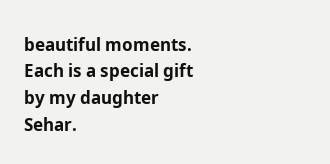beautiful moments. Each is a special gift by my daughter Sehar.